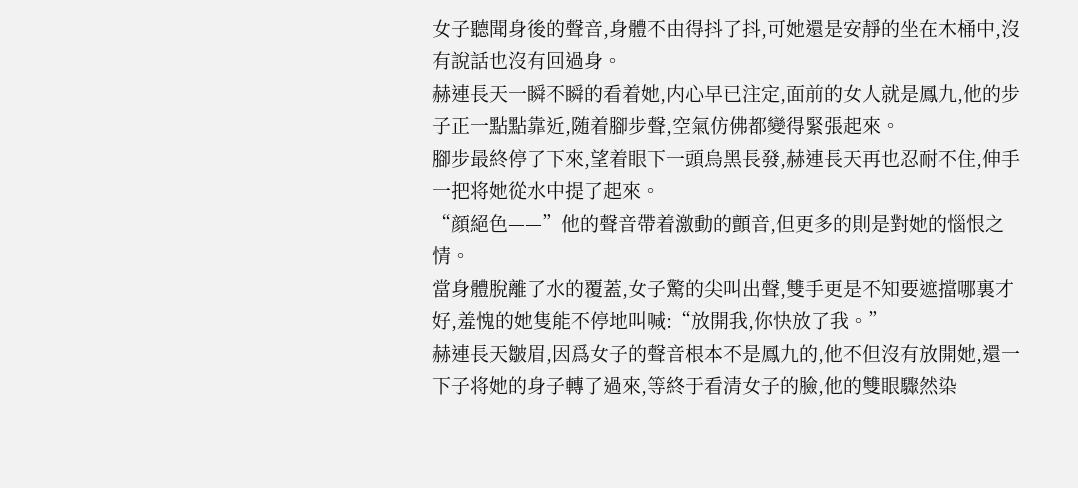女子聽聞身後的聲音,身體不由得抖了抖,可她還是安靜的坐在木桶中,沒有說話也沒有回過身。
赫連長天一瞬不瞬的看着她,内心早已注定,面前的女人就是鳳九,他的步子正一點點靠近,随着腳步聲,空氣仿佛都變得緊張起來。
腳步最終停了下來,望着眼下一頭烏黑長發,赫連長天再也忍耐不住,伸手一把将她從水中提了起來。
“顔絕色——”他的聲音帶着激動的顫音,但更多的則是對她的惱恨之情。
當身體脫離了水的覆蓋,女子驚的尖叫出聲,雙手更是不知要遮擋哪裏才好,羞愧的她隻能不停地叫喊:“放開我,你快放了我。”
赫連長天皺眉,因爲女子的聲音根本不是鳳九的,他不但沒有放開她,還一下子将她的身子轉了過來,等終于看清女子的臉,他的雙眼驟然染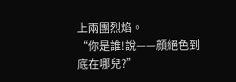上兩團烈焰。
“你是誰!說——顔絕色到底在哪兒?”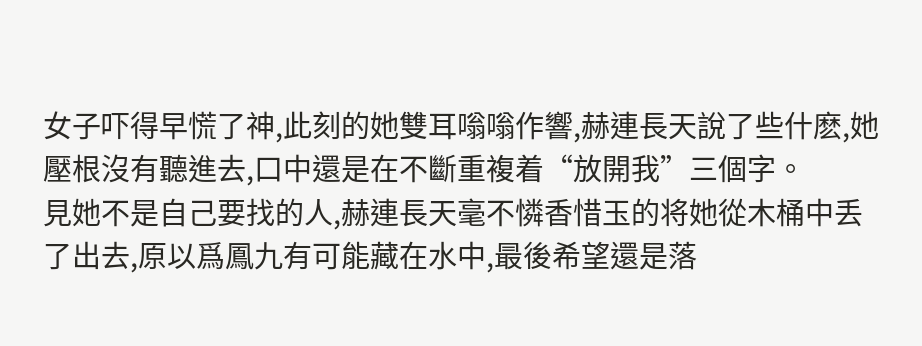女子吓得早慌了神,此刻的她雙耳嗡嗡作響,赫連長天說了些什麽,她壓根沒有聽進去,口中還是在不斷重複着“放開我”三個字。
見她不是自己要找的人,赫連長天毫不憐香惜玉的将她從木桶中丢了出去,原以爲鳳九有可能藏在水中,最後希望還是落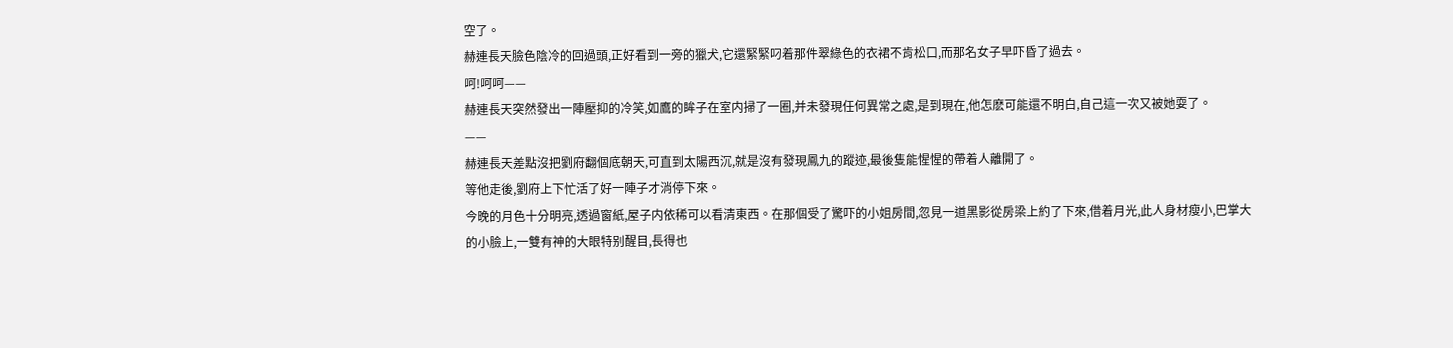空了。
赫連長天臉色陰冷的回過頭,正好看到一旁的獵犬,它還緊緊叼着那件翠綠色的衣裙不肯松口,而那名女子早吓昏了過去。
呵!呵呵——
赫連長天突然發出一陣壓抑的冷笑,如鷹的眸子在室内掃了一圈,并未發現任何異常之處,是到現在,他怎麽可能還不明白,自己這一次又被她耍了。
——
赫連長天差點沒把劉府翻個底朝天,可直到太陽西沉,就是沒有發現鳳九的蹤迹,最後隻能惺惺的帶着人離開了。
等他走後,劉府上下忙活了好一陣子才消停下來。
今晚的月色十分明亮,透過窗紙,屋子内依稀可以看清東西。在那個受了驚吓的小姐房間,忽見一道黑影從房梁上約了下來,借着月光,此人身材瘦小,巴掌大的小臉上,一雙有神的大眼特别醒目,長得也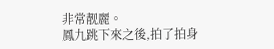非常靓麗。
鳳九跳下來之後,拍了拍身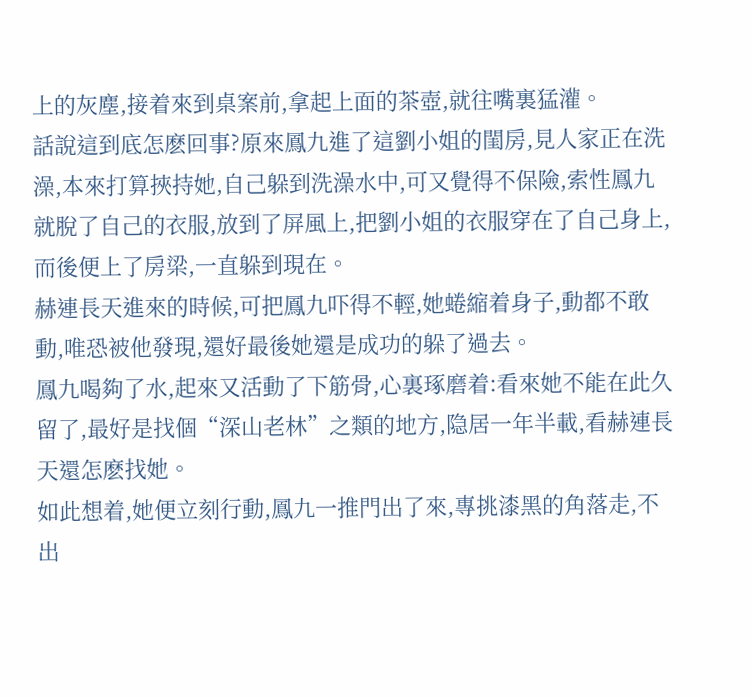上的灰塵,接着來到桌案前,拿起上面的茶壺,就往嘴裏猛灌。
話說這到底怎麽回事?原來鳳九進了這劉小姐的閨房,見人家正在洗澡,本來打算挾持她,自己躲到洗澡水中,可又覺得不保險,索性鳳九就脫了自己的衣服,放到了屏風上,把劉小姐的衣服穿在了自己身上,而後便上了房梁,一直躲到現在。
赫連長天進來的時候,可把鳳九吓得不輕,她蜷縮着身子,動都不敢動,唯恐被他發現,還好最後她還是成功的躲了過去。
鳳九喝夠了水,起來又活動了下筋骨,心裏琢磨着:看來她不能在此久留了,最好是找個“深山老林”之類的地方,隐居一年半載,看赫連長天還怎麽找她。
如此想着,她便立刻行動,鳳九一推門出了來,專挑漆黑的角落走,不出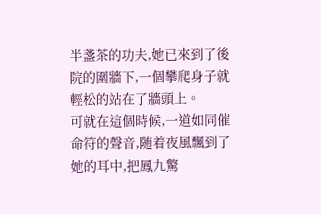半盞茶的功夫,她已來到了後院的圍牆下,一個攀爬身子就輕松的站在了牆頭上。
可就在這個時候,一道如同催命符的聲音,随着夜風飄到了她的耳中,把鳳九驚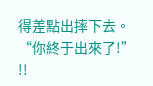得差點出摔下去。
“你終于出來了!”
!!